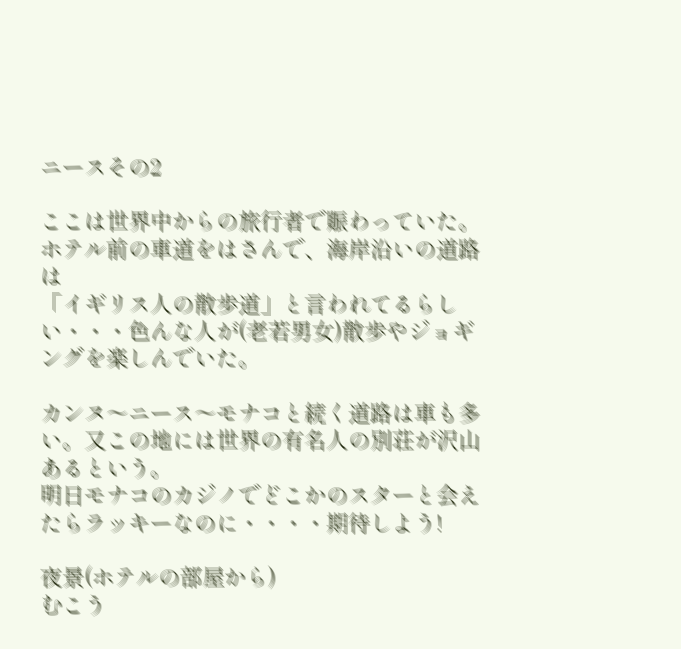ニースその2

ここは世界中からの旅行者で賑わっていた。ホテル前の車道をはさんで、海岸沿いの道路は
「イギリス人の散歩道」と言われてるらしい・・・色んな人が(老若男女)散歩やジョギングを楽しんでいた。

カンヌ〜ニース〜モナコと続く道路は車も多い。又この地には世界の有名人の別荘が沢山あるという。
明日モナコのカジノでどこかのスターと会えたらラッキーなのに・・・・期待しよう!

夜景(ホテルの部屋から)
むこう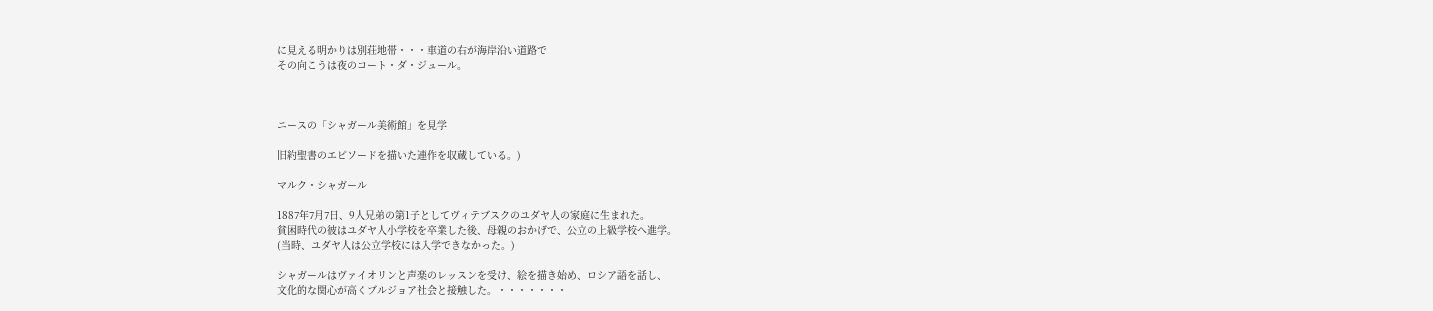に見える明かりは別荘地帯・・・車道の右が海岸沿い道路で
その向こうは夜のコート・ダ・ジュール。



ニースの「シャガール美術館」を見学

旧約聖書のエピソードを描いた連作を収蔵している。)

マルク・シャガール

1887年7月7日、9人兄弟の第1子としてヴィテブスクのユダヤ人の家庭に生まれた。
貧困時代の彼はユダヤ人小学校を卒業した後、母親のおかげで、公立の上級学校へ進学。
(当時、ユダヤ人は公立学校には入学できなかった。)

シャガールはヴァイオリンと声楽のレッスンを受け、絵を描き始め、ロシア語を話し、
文化的な関心が高くブルジョア社会と接触した。・・・・・・・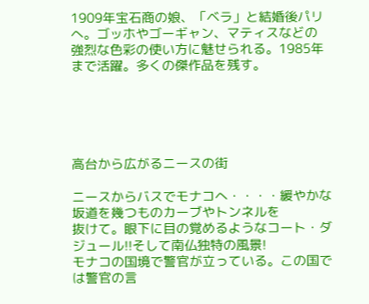1909年宝石商の娘、「ベラ」と結婚後パリへ。ゴッホやゴーギャン、マティスなどの
強烈な色彩の使い方に魅せられる。1985年まで活躍。多くの傑作品を残す。





高台から広がるニースの街

ニースからバスでモナコへ・・・・緩やかな坂道を幾つものカーブやトンネルを
抜けて。眼下に目の覚めるようなコート・ダジュール!!そして南仏独特の風景!
モナコの国境で警官が立っている。この国では警官の言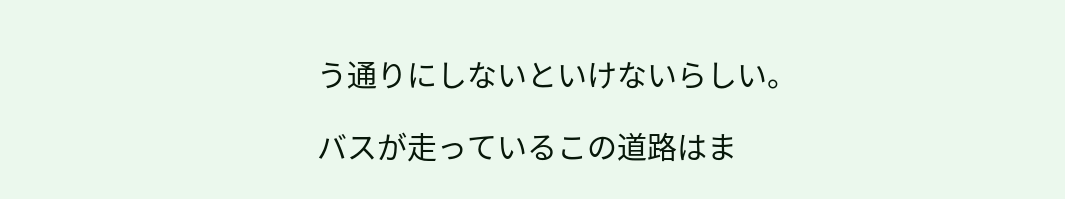う通りにしないといけないらしい。

バスが走っているこの道路はま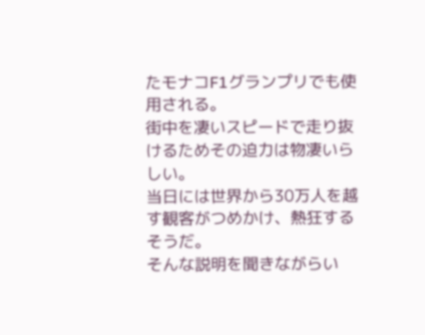たモナコF1グランプリでも使用される。
街中を凄いスピードで走り抜けるためその迫力は物凄いらしい。
当日には世界から30万人を越す観客がつめかけ、熱狂するそうだ。
そんな説明を聞きながらい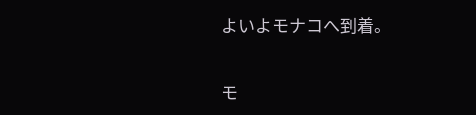よいよモナコへ到着。


モ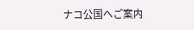ナコ公国へご案内